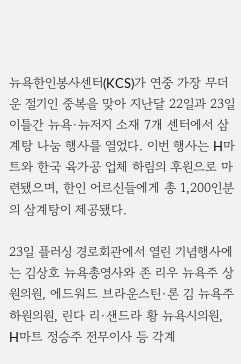뉴욕한인봉사센터(KCS)가 연중 가장 무더운 절기인 중복을 맞아 지난달 22일과 23일 이틀간 뉴욕·뉴저지 소재 7개 센터에서 삼계탕 나눔 행사를 열었다. 이번 행사는 H마트와 한국 육가공 업체 하림의 후원으로 마련됐으며, 한인 어르신들에게 총 1,200인분의 삼계탕이 제공됐다.

23일 플러싱 경로회관에서 열린 기념행사에는 김상호 뉴욕총영사와 존 리우 뉴욕주 상원의원, 에드워드 브라운스틴·론 김 뉴욕주 하원의원, 린다 리·샌드라 황 뉴욕시의원, H마트 정승주 전무이사 등 각계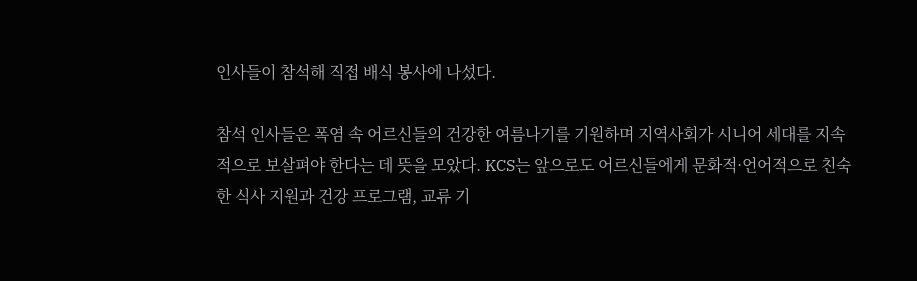인사들이 참석해 직접 배식 봉사에 나섰다.

참석 인사들은 폭염 속 어르신들의 건강한 여름나기를 기원하며 지역사회가 시니어 세대를 지속적으로 보살펴야 한다는 데 뜻을 모았다. KCS는 앞으로도 어르신들에게 문화적·언어적으로 친숙한 식사 지원과 건강 프로그램, 교류 기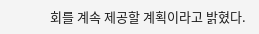회를 계속 제공할 계획이라고 밝혔다.